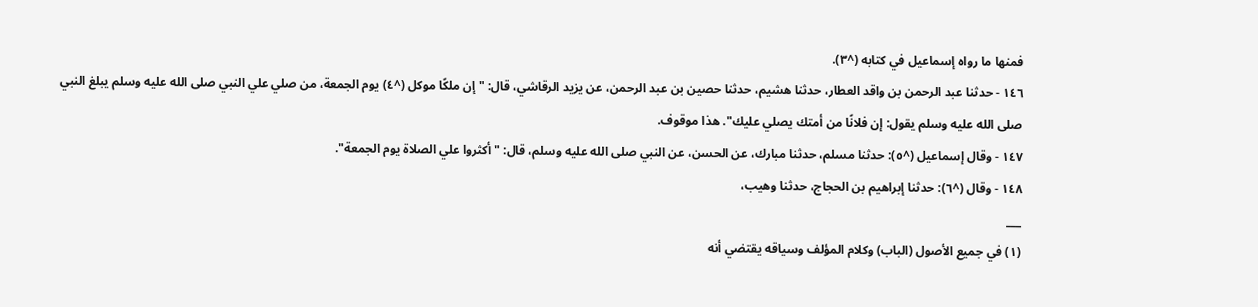فمنها ما رواه إسماعيل في كتابه (^٣).
١٤٦ - حدثنا عبد الرحمن بن واقد العطار، حدثنا هشيم، حدثنا حصين بن عبد الرحمن، عن يزيد الرقاشي، قال: "إن ملكًا موكل (^٤) يوم الجمعة، من صلي علي النبي صلى الله عليه وسلم يبلغ النبي صلى الله عليه وسلم يقول: إن فلانًا من أمتك يصلي عليك". هذا موقوف.
١٤٧ - وقال إسماعيل (^٥): حدثنا مسلم، حدثنا مبارك، عن الحسن، عن النبي صلى الله عليه وسلم، قال: "أكثروا علي الصلاة يوم الجمعة".
١٤٨ - وقال (^٦): حدثنا إبراهيم بن الحجاج، حدثنا وهيب،
___
(١) في جميع الأصول (الباب) وكلام المؤلف وسياقه يقتضي أنه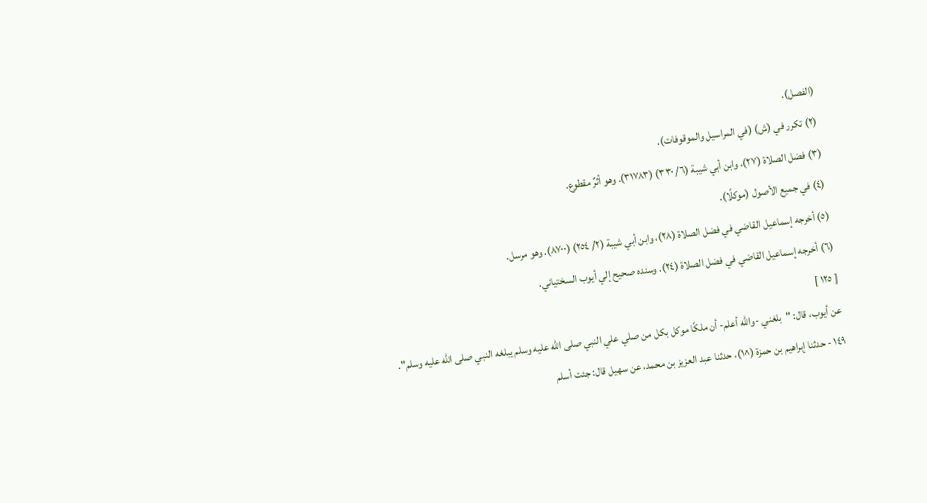(الفصل).
(٢) تكرر في (ش) (في المراسيل والموقوفات).
(٣) فضل الصلاة (٢٧)، وابن أبي شيبة (٦/ ٣٣٠) (٣١٧٨٣). وهو أثرٌ مقطوع.
(٤) في جميع الأصول (موكلًا).
(٥) أخرجه إسماعيل القاضي في فضل الصلاة (٢٨)، وابن أبي شيبة (٢/ ٢٥٤) (٨٧٠٠). وهو مرسل.
(٦) أخرجه إسماعيل القاضي في فضل الصلاة (٢٤). وسنده صحيح إلي أيوب السختياني.
[ ١٢٥ ]
عن أيوب، قال: "بلغني -والله أعلم- أن ملكًا موكل بكل من صلي علي النبي صلى الله عليه وسلم يبلغه النبي صلى الله عليه وسلم".
١٤٩ - حدثنا إبراهيم بن حمزة (^١)، حدثنا عبد العزيز بن محمد، عن سهيل قال: جئت أسلم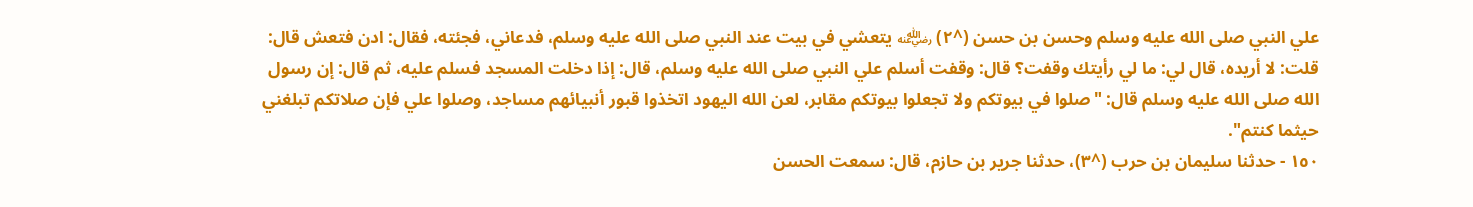علي النبي صلى الله عليه وسلم وحسن بن حسن (^٢) ﵁ يتعشي في بيت عند النبي صلى الله عليه وسلم، فدعاني، فجئته، فقال: ادن فتعش قال: قلت: لا أريده، قال لي: ما لي رأيتك وقفت؟ قال: وقفت أسلم علي النبي صلى الله عليه وسلم، قال: إذا دخلت المسجد فسلم عليه، ثم قال: إن رسول الله صلى الله عليه وسلم قال: "صلوا في بيوتكم ولا تجعلوا بيوتكم مقابر، لعن الله اليهود اتخذوا قبور أنبيائهم مساجد، وصلوا علي فإن صلاتكم تبلغني حيثما كنتم".
١٥٠ - حدثنا سليمان بن حرب (^٣)، حدثنا جرير بن حازم، قال: سمعت الحسن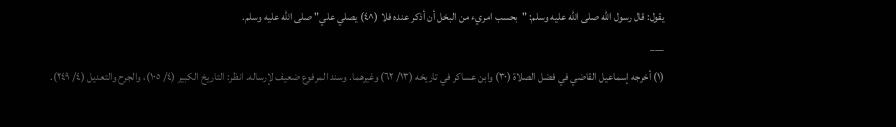يقول: قال رسول الله صلى الله عليه وسلم: "بحسب امريء من البخل أن أذكر عنده فلا (^٤) يصلي علي" صلى الله عليه وسلم.
___
(١) أخرجه إسماعيل القاضي في فضل الصلاة (٣٠) وابن عساكر في تاريخه (١٣/ ٦٢) وغيرهما. وسند المرفوع ضعيف لإرساله. انظر: التاريخ الكبير (٤/ ١٠٥)، والجرح والتعديل (٤/ ٢٤٩).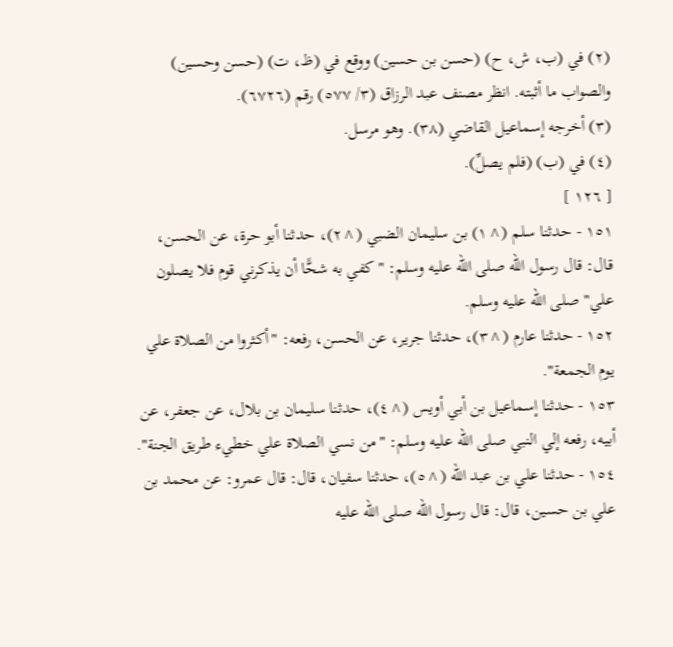(٢) في (ب، ش، ح) (حسن بن حسين) ووقع في (ظ، ت) (حسن وحسين) والصواب ما أثبته. انظر مصنف عبد الرزاق (٣/ ٥٧٧) رقم (٦٧٢٦).
(٣) أخرجه إسماعيل القاضي (٣٨). وهو مرسل.
(٤) في (ب) (فلم يصلِّ).
[ ١٢٦ ]
١٥١ - حدثنا سلم (^١) بن سليمان الضبي (^٢)، حدثنا أبو حرة، عن الحسن، قال: قال رسول الله صلى الله عليه وسلم: "كفي به شحًّا أن يذكرني قوم فلا يصلون علي" صلى الله عليه وسلم.
١٥٢ - حدثنا عارم (^٣)، حدثنا جرير، عن الحسن، رفعه: "أكثروا من الصلاة علي يوم الجمعة".
١٥٣ - حدثنا إسماعيل بن أبي أويس (^٤)، حدثنا سليمان بن بلال، عن جعفر، عن أبيه، رفعه إلي النبي صلى الله عليه وسلم: "من نسي الصلاة علي خطيء طريق الجنة".
١٥٤ - حدثنا علي بن عبد الله (^٥)، حدثنا سفيان، قال: قال عمرو: عن محمد بن علي بن حسين، قال: قال رسول الله صلى الله عليه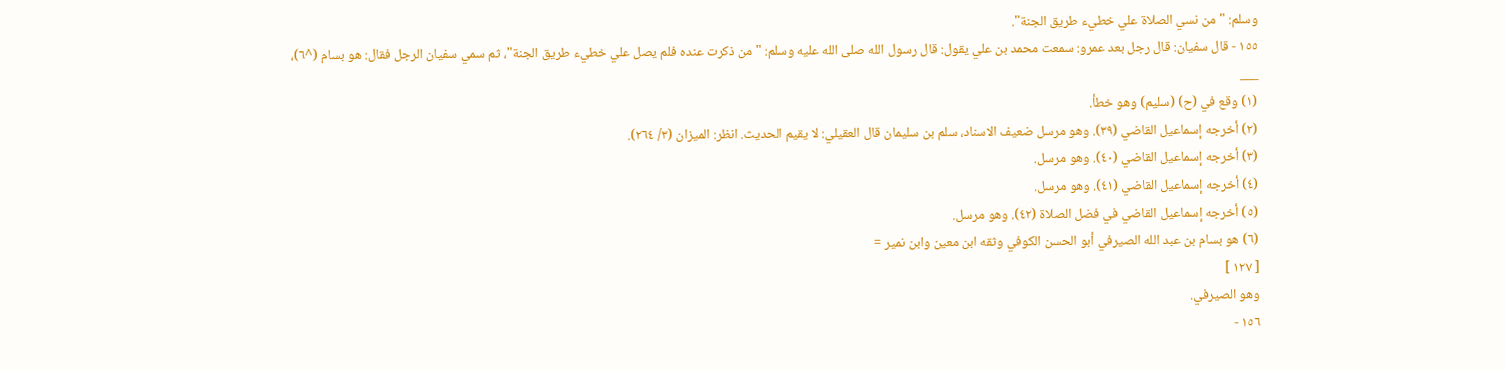وسلم: "من نسي الصلاة علي خطيء طريق الجنة".
١٥٥ - قال سفيان: قال رجل بعد عمرو: سمعت محمد بن علي يقول: قال رسول الله صلى الله عليه وسلم: "من ذكرت عنده فلم يصل علي خطيء طريق الجنة"، ثم سمي سفيان الرجل فقال: هو بسام (^٦)،
___
(١) وقع في (ح) (سليم) وهو خطأ.
(٢) أخرجه إسماعيل القاضي (٣٩). وهو مرسل ضعيف الاسناد، سلم بن سليمان قال العقيلي: لا يقيم الحديث. انظر: الميزان (٣/ ٢٦٤).
(٣) أخرجه إسماعيل القاضي (٤٠). وهو مرسل.
(٤) أخرجه إسماعيل القاضي (٤١). وهو مرسل.
(٥) أخرجه إسماعيل القاضي في فضل الصلاة (٤٢). وهو مرسل.
(٦) هو بسام بن عبد الله الصيرفي أبو الحسن الكوفي وثقه ابن معين وابن نمير =
[ ١٢٧ ]
وهو الصيرفي.
١٥٦ -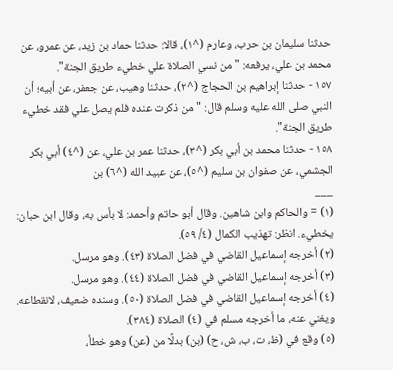حدثنا سليمان بن حرب، وعارم (^١)، قالا: حدثنا حماد بن زيد، عن عمرو، عن محمد بن علي، يرفعه: "من نسي الصلاة علي خطيء طريق الجنة".
١٥٧ - حدثنا إبراهيم بن الحجاج (^٢)، حدثنا وهيب، عن جعفر، عن أبيه؛ أن النبي صلى الله عليه وسلم قال: "من ذكرت عنده فلم يصل علي فقد خطيء طريق الجنة".
١٥٨ - حدثنا محمد بن أبي بكر (^٣)، حدثنا عمر بن علي، عن (^٤) أبي بكر الجشمي، عن صفوان بن سليم (^٥)، عن عبيد الله (^٦) بن
___
(١) = والحاكم وابن شاهين. وقال أبو حاتم وأحمد: لا بأس به، وقال ابن حبان: يخطيء. انظر: تهذيب الكمال (٤/ ٥٩).
(٢) أخرجه إسماعيل القاضي في فضل الصلاة (٤٣). وهو مرسل.
(٣) أخرجه إسماعيل القاضي في فضل الصلاة (٤٤). وهو مرسل.
(٤) أخرجه إسماعيل القاضي في فضل الصلاة (٥٠). وسنده ضعيف، لانقطاعه. ويغني عنه، ما أخرجه مسلم في (٤) الصلاة (٣٨٤).
(٥) وقع في (ظ، ت، ب، ش، ح) (بن) بدلًا من (عن) وهو خطأ،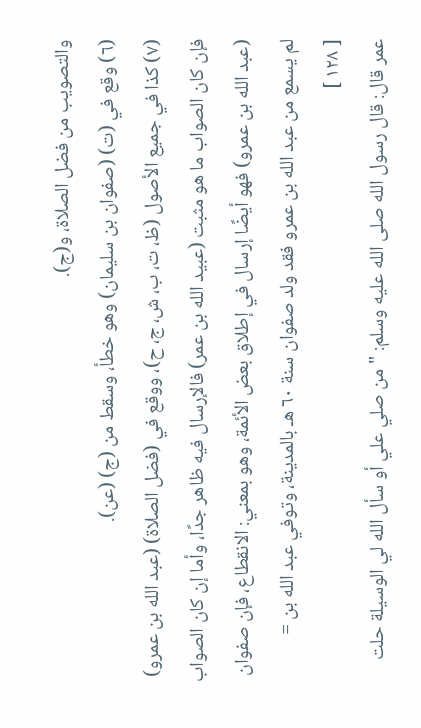والتصويب من فضل الصلاة، و(ج).
(٦) وقع في (ت) (صفوان بن سليمان) وهو خطأ، وسقط من (ج) (عن).
(٧) كذا في جميع الأصول (ظ، ت، ب، ش، ج، ح)، ووقع في (فضل الصلاة) (عبد الله بن عمرو) فإن كان الصواب ما هو مثبت (عبيد الله بن عمر) فالإرسال فيه ظاهر جدًا، وأما إن كان الصواب (عبد الله بن عمرو) فهو أيضًا إرسال في إطلاق بعض الأئمة، وهو بمعني: الانقطاع، فإن صفوان لم يسمع من عبد الله بن عمرو فقد ولد صفوان سنة ٦٠ هـ بالمدينة، وتوفي عبد الله بن =
[ ١٢٨ ]
عمر قال: قال رسول الله صلى الله عليه وسلم: "من صلي علي أو سأل الله لي الوسيلة حلت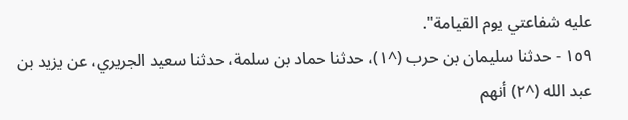عليه شفاعتي يوم القيامة".
١٥٩ - حدثنا سليمان بن حرب (^١)، حدثنا حماد بن سلمة، حدثنا سعيد الجريري، عن يزيد بن عبد الله (^٢) أنهم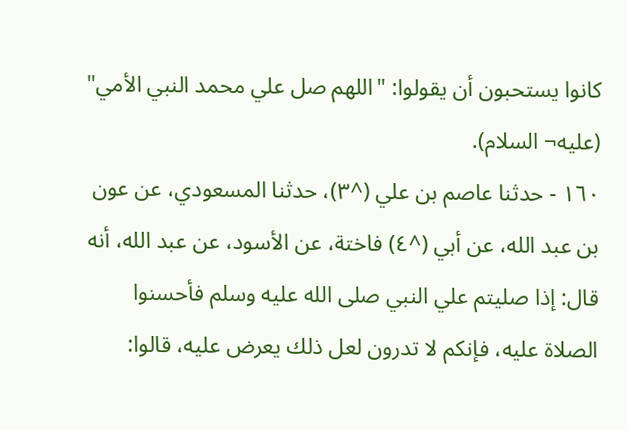كانوا يستحبون أن يقولوا: "اللهم صل علي محمد النبي الأمي" (عليه¬ السلام).
١٦٠ - حدثنا عاصم بن علي (^٣)، حدثنا المسعودي، عن عون بن عبد الله، عن أبي (^٤) فاختة، عن الأسود، عن عبد الله، أنه قال: إذا صليتم علي النبي صلى الله عليه وسلم فأحسنوا الصلاة عليه، فإنكم لا تدرون لعل ذلك يعرض عليه، قالوا: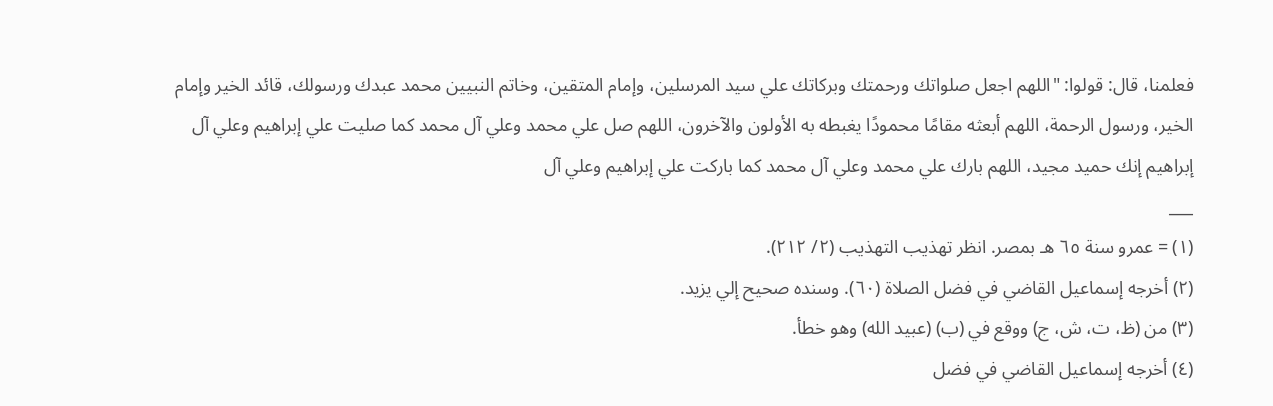فعلمنا، قال: قولوا: "اللهم اجعل صلواتك ورحمتك وبركاتك علي سيد المرسلين، وإمام المتقين، وخاتم النبيين محمد عبدك ورسولك، قائد الخير وإمام الخير، ورسول الرحمة، اللهم أبعثه مقامًا محمودًا يغبطه به الأولون والآخرون، اللهم صل علي محمد وعلي آل محمد كما صليت علي إبراهيم وعلي آل إبراهيم إنك حميد مجيد، اللهم بارك علي محمد وعلي آل محمد كما باركت علي إبراهيم وعلي آل
___
(١) = عمرو سنة ٦٥ هـ بمصر. انظر تهذيب التهذيب (٢/ ٢١٢).
(٢) أخرجه إسماعيل القاضي في فضل الصلاة (٦٠). وسنده صحيح إلي يزيد.
(٣) من (ظ، ت، ش، ج) ووقع في (ب) (عبيد الله) وهو خطأ.
(٤) أخرجه إسماعيل القاضي في فضل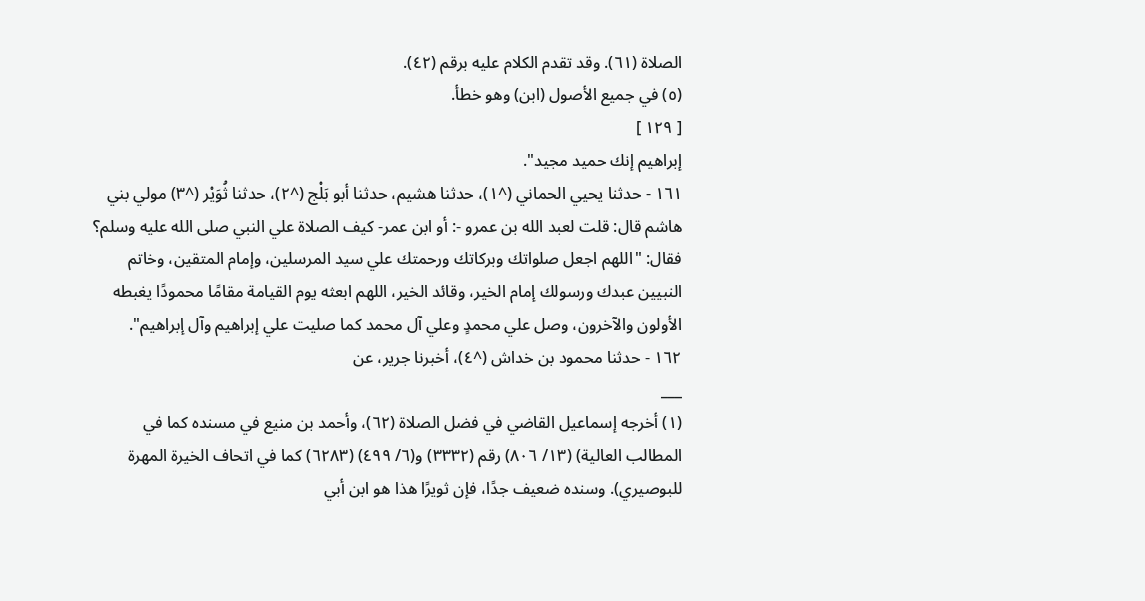الصلاة (٦١). وقد تقدم الكلام عليه برقم (٤٢).
(٥) في جميع الأصول (ابن) وهو خطأ.
[ ١٢٩ ]
إبراهيم إنك حميد مجيد".
١٦١ - حدثنا يحيي الحماني (^١)، حدثنا هشيم، حدثنا أبو بَلْج (^٢)، حدثنا ثُوَيْر (^٣) مولي بني هاشم قال: قلت لعبد الله بن عمرو -: أو ابن عمر- كيف الصلاة علي النبي صلى الله عليه وسلم؟ فقال: "اللهم اجعل صلواتك وبركاتك ورحمتك علي سيد المرسلين، وإمام المتقين، وخاتم النبيين عبدك ورسولك إمام الخير، وقائد الخير، اللهم ابعثه يوم القيامة مقامًا محمودًا يغبطه الأولون والآخرون، وصل علي محمدٍ وعلي آل محمد كما صليت علي إبراهيم وآل إبراهيم".
١٦٢ - حدثنا محمود بن خداش (^٤)، أخبرنا جرير، عن
___
(١) أخرجه إسماعيل القاضي في فضل الصلاة (٦٢)، وأحمد بن منيع في مسنده كما في المطالب العالية) (١٣/ ٨٠٦) رقم (٣٣٣٢) و(٦/ ٤٩٩) (٦٢٨٣) كما في اتحاف الخيرة المهرة للبوصيري). وسنده ضعيف جدًا، فإن ثويرًا هذا هو ابن أبي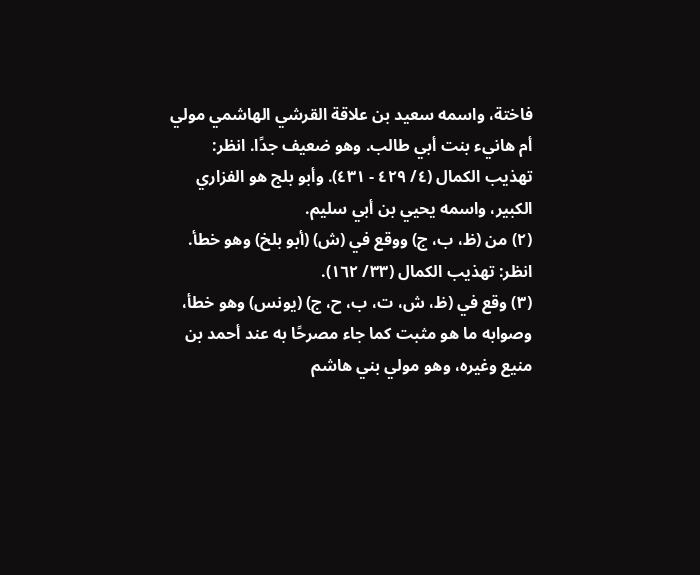فاختة، واسمه سعيد بن علاقة القرشي الهاشمي مولي أم هانيء بنت أبي طالب. وهو ضعيف جدًا. انظر: تهذيب الكمال (٤/ ٤٢٩ - ٤٣١). وأبو بلج هو الفزاري الكبير، واسمه يحيي بن أبي سليم.
(٢) من (ظ، ب، ج) ووقع في (ش) (أبو بلخ) وهو خطأ. انظر: تهذيب الكمال (٣٣/ ١٦٢).
(٣) وقع في (ظ، ش، ت، ب، ح، ج) (يونس) وهو خطأ، وصوابه ما هو مثبت كما جاء مصرحًا به عند أحمد بن منيع وغيره، وهو مولي بني هاشم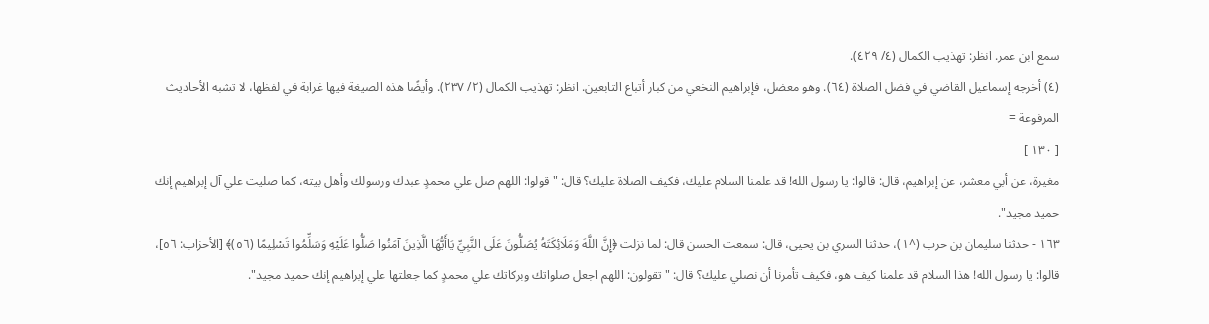سمع ابن عمر. انظر: تهذيب الكمال (٤/ ٤٢٩).
(٤) أخرجه إسماعيل القاضي في فضل الصلاة (٦٤). وهو معضل، فإبراهيم النخعي من كبار أتباع التابعين. انظر: تهذيب الكمال (٢/ ٢٣٧). وأيضًا هذه الصيغة فيها غرابة في لفظها، لا تشبه الأحاديث المرفوعة =
[ ١٣٠ ]
مغيرة، عن أبي معشر، عن إبراهيم، قال: قالوا: يا رسول الله! قد علمنا السلام عليك، فكيف الصلاة عليك؟ قال: "قولوا: اللهم صل علي محمدٍ عبدك ورسولك وأهل بيته، كما صليت علي آل إبراهيم إنك حميد مجيد".
١٦٣ - حدثنا سليمان بن حرب (^١)، حدثنا السري بن يحيى، قال: سمعت الحسن قال: لما نزلت ﴿إِنَّ اللَّهَ وَمَلَائِكَتَهُ يُصَلُّونَ عَلَى النَّبِيِّ يَاأَيُّهَا الَّذِينَ آمَنُوا صَلُّوا عَلَيْهِ وَسَلِّمُوا تَسْلِيمًا (٥٦)﴾ [الأحزاب: ٥٦]، قالوا: يا رسول الله! هذا السلام قد علمنا كيف هو، فكيف تأمرنا أن نصلي عليك؟ قال: "تقولون: اللهم اجعل صلواتك وبركاتك علي محمدٍ كما جعلتها علي إبراهيم إنك حميد مجيد".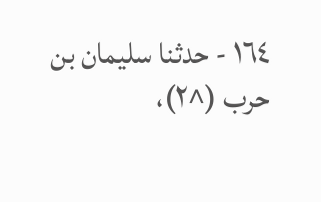١٦٤ - حدثنا سليمان بن حرب (^٢)،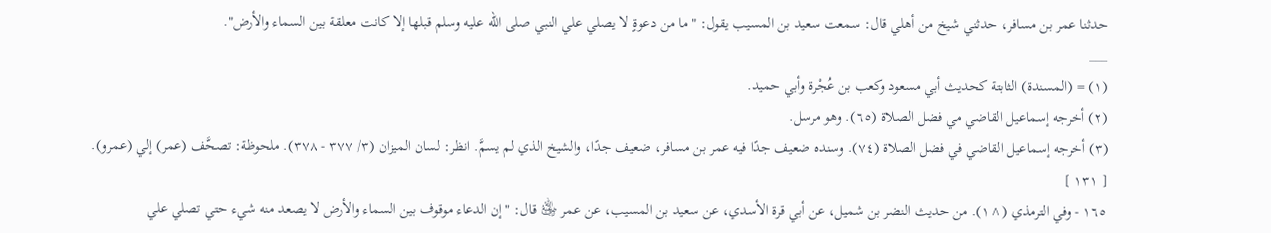حدثنا عمر بن مسافر، حدثني شيخ من أهلي قال: سمعت سعيد بن المسيب يقول: "ما من دعوةٍ لا يصلي علي النبي صلى الله عليه وسلم قبلها إلا كانت معلقة بين السماء والأرض".
___
(١) = (المسندة) الثابتة كحديث أبي مسعود وكعب بن عُجْرة وأبي حميد.
(٢) أخرجه إسماعيل القاضي مي فضل الصلاة (٦٥). وهو مرسل.
(٣) أخرجه إسماعيل القاضي في فضل الصلاة (٧٤). وسنده ضعيف جدًا فيه عمر بن مسافر، ضعيف جدًا، والشيخ الذي لم يسمَّ. انظر: لسان الميزان (٣/ ٣٧٧ - ٣٧٨). ملحوظة: تصحَّف (عمر) إلي (عمرو).
[ ١٣١ ]
١٦٥ - وفي الترمذي (^١). من حديث النضر بن شميل، عن أبي قرة الأسدي، عن سعيد بن المسيب، عن عمر ﵁ قال: "إن الدعاء موقوف بين السماء والأرض لا يصعد منه شيء حتي تصلي علي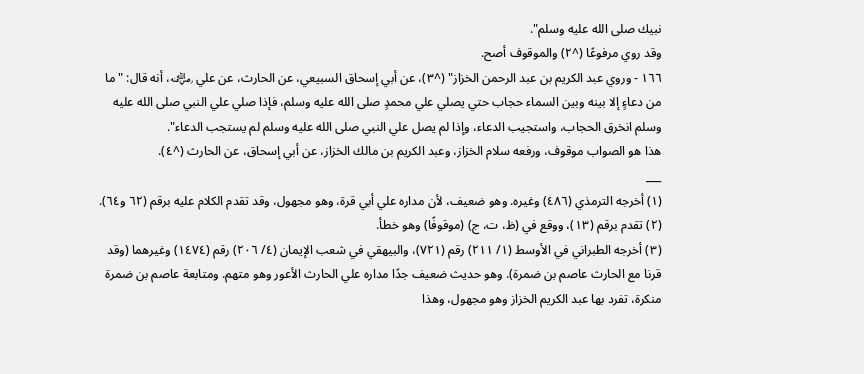نبيك صلى الله عليه وسلم".
وقد روي مرفوعًا (^٢) والموقوف أصح.
١٦٦ - وروي عبد الكريم بن عبد الرحمن الخزاز" (^٣)، عن أبي إسحاق السبيعي، عن الحارث، عن علي ﵁، أنه قال: "ما من دعاءٍ إلا بينه وبين السماء حجاب حتي يصلي علي محمدٍ صلى الله عليه وسلم، فإذا صلي علي النبي صلى الله عليه وسلم انخرق الحجاب، واستجيب الدعاء، وإذا لم يصل علي النبي صلى الله عليه وسلم لم يستجب الدعاء".
هذا هو الصواب موقوف، ورفعه سلام الخزاز، وعبد الكريم بن مالك الخزاز، عن أبي إسحاق، عن الحارث (^٤).
___
(١) أخرجه الترمذي (٤٨٦) وغيره. وهو ضعيف، لأن مداره علي أبي قرة، وهو مجهول، وقد تقدم الكلام عليه برقم (٦٢ و٦٤).
(٢) تقدم برقم (١٣)، ووقع في (ظ، ت، ج) (موقوفًا) وهو خطأ.
(٣) أخرجه الطبراني في الأوسط (١/ ٢١١) رقم (٧٢١)، والبيهقي في شعب الإيمان (٤/ ٢٠٦) رقم (١٤٧٤) وغيرهما (وقد قرنا مع الحارث عاصم بن ضمرة). وهو حديث ضعيف جدًا مداره علي الحارث الأعور وهو متهم. ومتابعة عاصم بن ضمرة منكرة، تفرد بها عبد الكريم الخزاز وهو مجهول، وهذا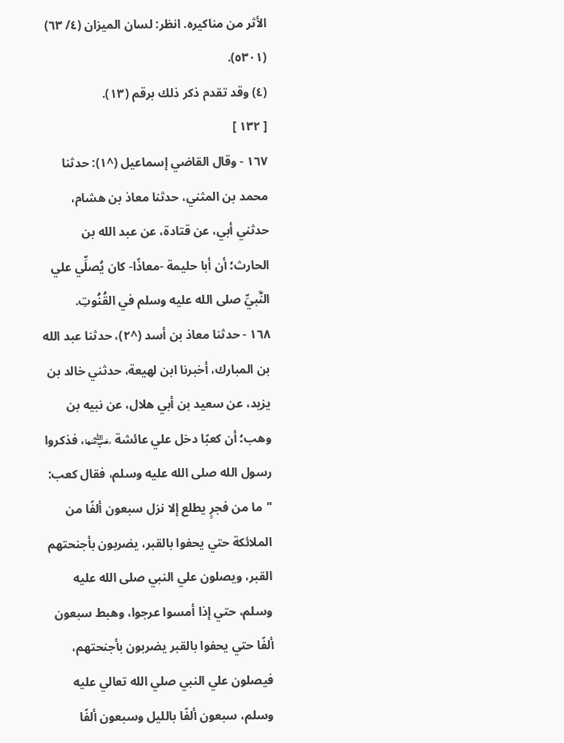الأثر من مناكيره. انظر: لسان الميزان (٤/ ٦٣) (٥٣٠١).
(٤) وقد تقدم ذكر ذلك برقم (١٣).
[ ١٣٢ ]
١٦٧ - وقال القاضي إسماعيل (^١): حدثنا محمد بن المثني، حدثنا معاذ بن هشام، حدثني أبي، عن قتادة، عن عبد الله بن الحارث؛ أن أبا حليمة -معاذًا- كان يُصلِّي علي النَّبيِّ صلى الله عليه وسلم في القُنُوتِ.
١٦٨ - حدثنا معاذ بن أسد (^٢)، حدثنا عبد الله بن المبارك، أخبرنا ابن لهيعة، حدثني خالد بن يزيد، عن سعيد بن أبي هلال، عن نبيه بن وهب؛ أن كعبًا دخل علي عائشة ﵂، فذكروا رسول الله صلى الله عليه وسلم، فقال كعب: "ما من فجرٍ يطلع إلا نزل سبعون ألفًا من الملائكة حتي يحفوا بالقبر، يضربون بأجنحتهم القبر، ويصلون علي النبي صلى الله عليه وسلم، حتي إذا أمسوا عرجوا، وهبط سبعون ألفًا حتي يحفوا بالقبر يضربون بأجنحتهم، فيصلون علي النبي صلي الله تعالي عليه وسلم، سبعون ألفًا بالليل وسبعون ألفًا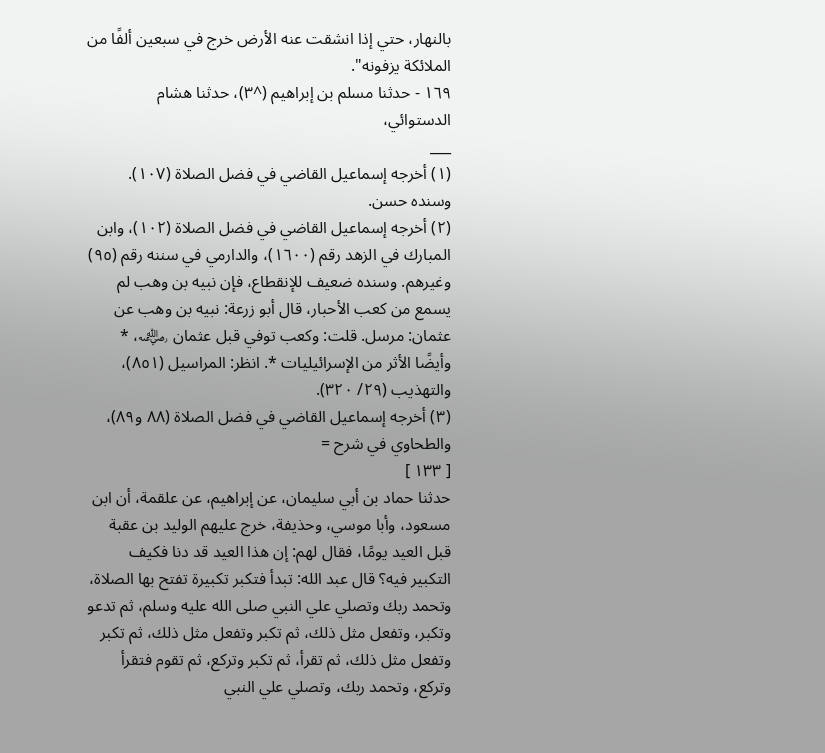بالنهار، حتي إذا انشقت عنه الأرض خرج في سبعين ألفًا من الملائكة يزفونه".
١٦٩ - حدثنا مسلم بن إبراهيم (^٣)، حدثنا هشام الدستوائي،
___
(١) أخرجه إسماعيل القاضي في فضل الصلاة (١٠٧). وسنده حسن.
(٢) أخرجه إسماعيل القاضي في فضل الصلاة (١٠٢)، وابن المبارك في الزهد رقم (١٦٠٠)، والدارمي في سننه رقم (٩٥) وغيرهم. وسنده ضعيف للإنقطاع، فإن نبيه بن وهب لم يسمع من كعب الأحبار، قال أبو زرعة: نبيه بن وهب عن عثمان: مرسل. قلت: وكعب توفي قبل عثمان ﵁، * وأيضًا الأثر من الإسرائيليات *. انظر: المراسيل (٨٥١)، والتهذيب (٢٩/ ٣٢٠).
(٣) أخرجه إسماعيل القاضي في فضل الصلاة (٨٨ و٨٩)، والطحاوي في شرح =
[ ١٣٣ ]
حدثنا حماد بن أبي سليمان، عن إبراهيم، عن علقمة، أن ابن مسعود، وأبا موسي، وحذيفة، خرج عليهم الوليد بن عقبة قبل العيد يومًا، فقال لهم: إن هذا العيد قد دنا فكيف التكبير فيه؟ قال عبد الله: تبدأ فتكبر تكبيرة تفتح بها الصلاة، وتحمد ربك وتصلي علي النبي صلى الله عليه وسلم، ثم تدعو وتكبر، وتفعل مثل ذلك، ثم تكبر وتفعل مثل ذلك، ثم تكبر وتفعل مثل ذلك، ثم تقرأ، ثم تكبر وتركع، ثم تقوم فتقرأ وتركع، وتحمد ربك، وتصلي علي النبي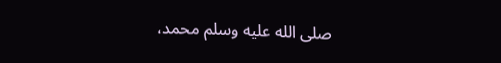صلى الله عليه وسلم محمد،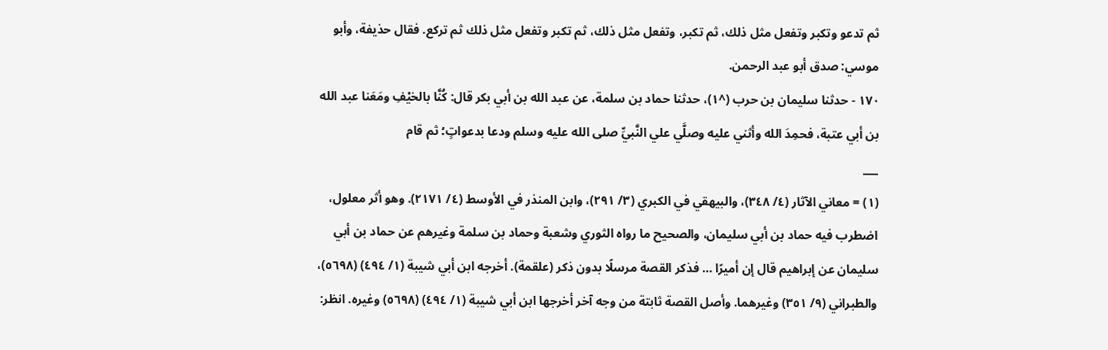ثم تدعو وتكبر وتفعل مثل ذلك، ثم تكبر، وتفعل مثل ذلك، ثم تكبر وتفعل مثل ذلك ثم تركع. فقال حذيفة، وأبو موسي: صدق أبو عبد الرحمن.
١٧٠ - حدثنا سليمان بن حرب (^١)، حدثنا حماد بن سلمة، عن عبد الله بن أبي بكر قال: كُنَّا بالخيْفِ ومَعَنا عبد الله بن أبي عتبة، فحمِدَ الله وأثني عليه وصلَّي علي النَّبيِّ صلى الله عليه وسلم ودعا بدعواتٍ؛ ثم قام
___
(١) = معاني الآثار (٤/ ٣٤٨)، والبيهقي في الكبري (٣/ ٢٩١)، وابن المنذر في الأوسط (٤/ ٢١٧١). وهو أثر معلول، اضطرب فيه حماد بن أبي سليمان، والصحيح ما رواه الثوري وشعبة وحماد بن سلمة وغيرهم عن حماد بن أبي سليمان عن إبراهيم قال إن أميرًا … فذكر القصة مرسلًا بدون ذكر (علقمة). أخرجه ابن أبي شيبة (١/ ٤٩٤) (٥٦٩٨)، والطبراني (٩/ ٣٥١) وغيرهما. وأصل القصة ثابتة من وجه آخر أخرجها ابن أبي شيبة (١/ ٤٩٤) (٥٦٩٨) وغيره. انظر: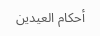أحكام العيدين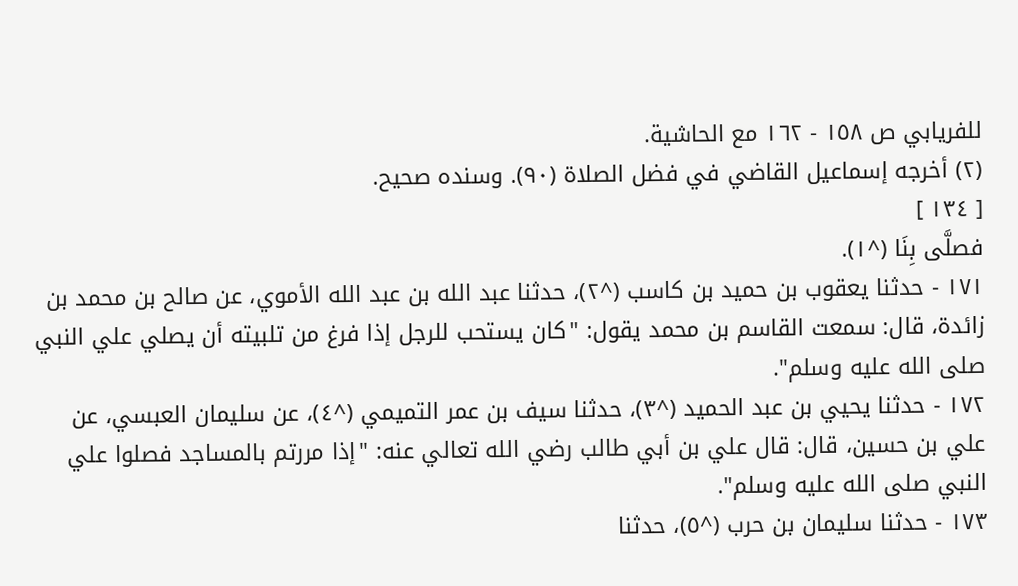للفريابي ص ١٥٨ - ١٦٢ مع الحاشية.
(٢) أخرجه إسماعيل القاضي في فضل الصلاة (٩٠). وسنده صحيح.
[ ١٣٤ ]
فصلَّى بِنَا (^١).
١٧١ - حدثنا يعقوب بن حميد بن كاسب (^٢)، حدثنا عبد الله بن عبد الله الأموي، عن صالح بن محمد بن زائدة، قال: سمعت القاسم بن محمد يقول: "كان يستحب للرجل إذا فرغ من تلبيته أن يصلي علي النبي صلى الله عليه وسلم".
١٧٢ - حدثنا يحيي بن عبد الحميد (^٣)، حدثنا سيف بن عمر التميمي (^٤)، عن سليمان العبسي، عن علي بن حسين، قال: قال علي بن أبي طالب رضي الله تعالي عنه: "إذا مررتم بالمساجد فصلوا علي النبي صلى الله عليه وسلم".
١٧٣ - حدثنا سليمان بن حرب (^٥)، حدثنا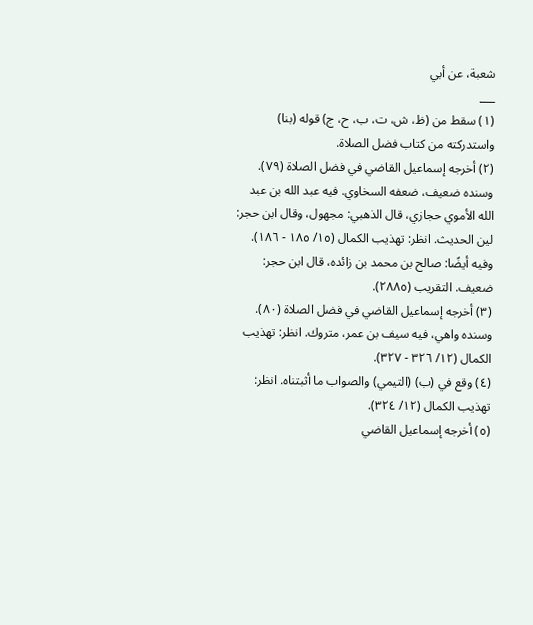شعبة، عن أبي
___
(١) سقط من (ظ، ش، ت، ب، ح، ج) قوله (بنا) واستدركته من كتاب فضل الصلاة.
(٢) أخرجه إسماعيل القاضي في فضل الصلاة (٧٩). وسنده ضعيف، ضعفه السخاوي. فيه عبد الله بن عبد الله الأموي حجازي، قال الذهبي: مجهول، وقال ابن حجر: لين الحديث. انظر: تهذيب الكمال (١٥/ ١٨٥ - ١٨٦). وفيه أيضًا: صالح بن محمد بن زائده، قال ابن حجر: ضعيف. التقريب (٢٨٨٥).
(٣) أخرجه إسماعيل القاضي في فضل الصلاة (٨٠). وسنده واهي، فيه سيف بن عمر، متروك. انظر: تهذيب الكمال (١٢/ ٣٢٦ - ٣٢٧).
(٤) وقع في (ب) (التيمي) والصواب ما أثبتناه. انظر: تهذيب الكمال (١٢/ ٣٢٤).
(٥) أخرجه إسماعيل القاضي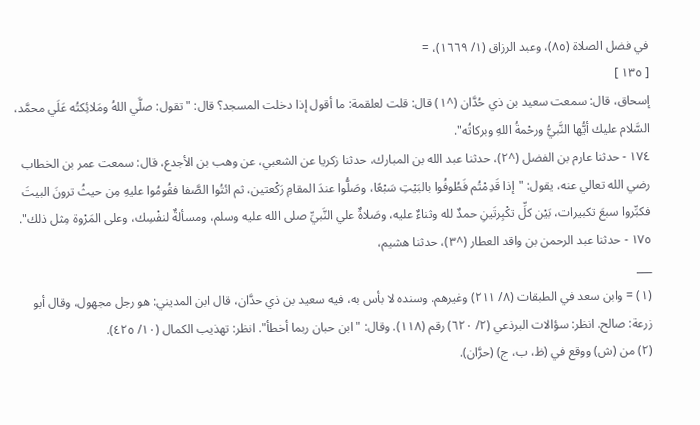في فضل الصلاة (٨٥)، وعبد الرزاق (١/ ١٦٦٩)، =
[ ١٣٥ ]
إسحاق، قال: سمعت سعيد بن ذي حُدَّان (^١) قال: قلت لعلقمة: ما أقول إذا دخلت المسجد؟ قال: "تقول: صلَّي اللهُ ومَلائِكتُه عَلَي محمَّد، السَّلام عليك أيُّها النَّبيُّ ورحْمةُ اللهِ وبركاتُه".
١٧٤ - حدثنا عارم بن الفضل (^٢)، حدثنا عبد الله بن المبارك، حدثنا زكريا عن الشعبي، عن وهب بن الأجدع، قال: سمعت عمر بن الخطاب رضي الله تعالي عنه، يقول: "إذا قَدِمْتُم فَطُوفُوا بالبَيْتِ سَبْعًا، وصَلُّوا عندَ المقامِ رَكْعتين، ثم ائتُوا الصَّفا فقُومُوا عليهِ مِن حيثُ ترونَ البيتَ فكبِّروا سبعَ تكبيرات، بَيْن كلِّ تكْبِرتَينِ حمدٌ لله وثناءٌ عليه، وصَلاةٌ علي النَّبيِّ صلى الله عليه وسلم، ومسألةٌ لنفْسِك، وعلى المَرْوة مِثل ذلك".
١٧٥ - حدثنا عبد الرحمن بن واقد العطار (^٣)، حدثنا هشيم،
___
(١) = وابن سعد في الطبقات (٨/ ٢١١) وغيرهم. وسنده لا بأس به، فيه سعيد بن ذي حدَّان، قال ابن المديني: هو رجل مجهول، وقال أبو زرعة: صالح. انظر: سؤالات البرذعي (٢/ ٦٢٠) رقم (١١٨). وقال: "ابن حبان ربما أخطأ". انظر: تهذيب الكمال (١٠/ ٤٢٥).
(٢) من (ش) ووقع في (ظ، ب، ج) (حرَّان).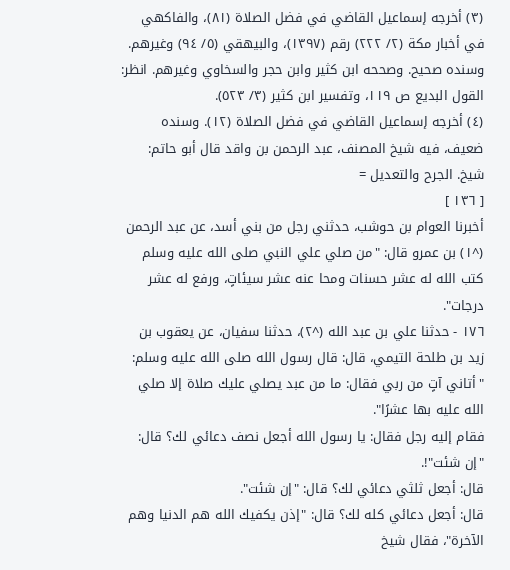(٣) أخرجه إسماعيل القاضي في فضل الصلاة (٨١)، والفاكهي في أخبار مكة (٢/ ٢٢٢) رقم (١٣٩٧)، والبيهقي (٥/ ٩٤) وغيرهم. وسنده صحيح. وصححه ابن كثير وابن حجر والسخاوي وغيرهم. انظر: القول البديع ص ١١٩، وتفسير ابن كثير (٣/ ٥٢٣).
(٤) أخرجه إسماعيل القاضي في فضل الصلاة (١٢). وسنده ضعيف، فيه شيخ المصنف، عبد الرحمن بن واقد قال أبو حاتم: شيخ. الجرح والتعديل =
[ ١٣٦ ]
أخبرنا العوام بن حوشب، حدثني رجل من بني أسد، عن عبد الرحمن (^١) بن عمرو قال: "من صلي علي النبي صلى الله عليه وسلم كتب الله له عشر حسنات ومحا عنه عشر سيئاتٍ، ورفع له عشر درجات".
١٧٦ - حدثنا علي بن عبد الله (^٢)، حدثنا سفيان، عن يعقوب بن زيد بن طلحة التيمي، قال: قال رسول الله صلى الله عليه وسلم: "أتاني آتٍ من ربي فقال: ما من عبد يصلي عليك صلاة إلا صلي الله عليه بها عشرًا".
فقام إليه رجل فقال: يا رسول الله أجعل نصف دعائي لك؟ قال: "إن شئت"!.
قال: أجعل ثلثي دعائي لك؟ قال: "إن شئت".
قال: أجعل دعائي كله لك؟ قال: "إذن يكفيك الله هم الدنيا وهم الآخرة"، فقال شيخ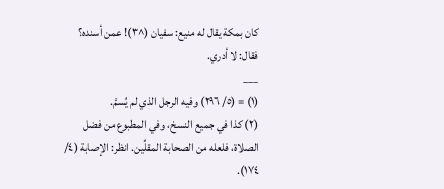كان بمكة يقال له منيع: سفيان (^٣)! عمن أسنده؟ فقال: لا أدري.
___
(١) = (٥/ ٢٩٦) وفيه الرجل الذي لم يُسمَّ.
(٢) كذا في جميع النسخ، وفي المطبوع من فضل الصلاة، فلعله من الصحابة المقلِّين. انظر: الإصابة (٤/ ١٧٤).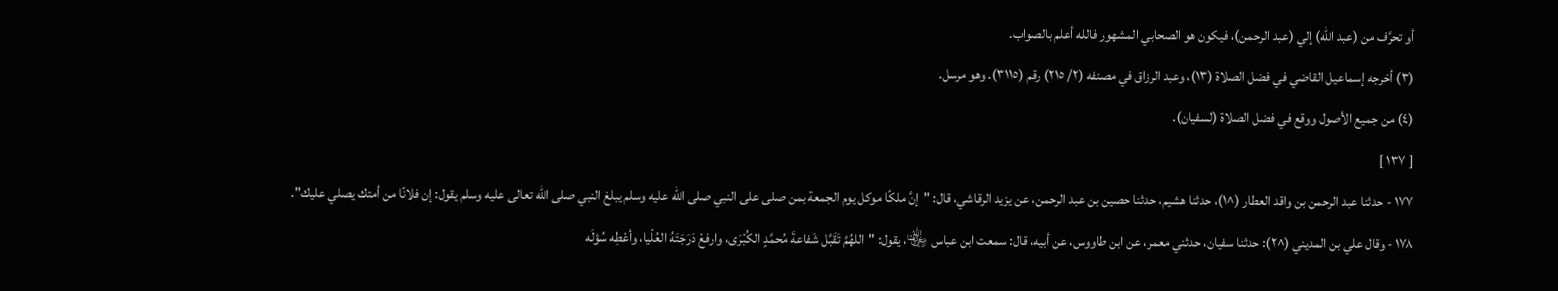أو تحرَّف من (عبد الله) إلي (عبد الرحمن)، فيكون هو الصحابي المشهور فالله أعلم بالصواب.
(٣) أخرجه إسماعيل القاضي في فضل الصلاة (١٣)، وعبد الرزاق في مصنفه (٢/ ٢١٥) رقم (٣١١٥). وهو مرسل.
(٤) من جميع الأصول ووقع في فضل الصلاة (لسفيان).
[ ١٣٧ ]
١٧٧ - حدثنا عبد الرحمن بن واقد العطار (^١)، حدثنا هشيم، حدثنا حصين بن عبد الرحمن، عن يزيد الرقاشي، قال: "إنَّ ملكًا موكل يوم الجمعة بمن صلى على النبي صلى الله عليه وسلم يبلغ النبي صلى الله تعالى عليه وسلم يقول: إن فلانًا من أمتك يصلي عليك".
١٧٨ - وقال علي بن المديني (^٢): حدثنا سفيان، حدثني معمر، عن ابن طاووس، عن أبيه، قال: سمعت ابن عباس ﵄، يقول: "اللهُمَّ تَقَبَّل شَفاعةَ مُحمَّدٍ الكُبْرَى، وارفعْ دَرَجَتَهُ العُلْيا، وأعْطِه سُؤلَه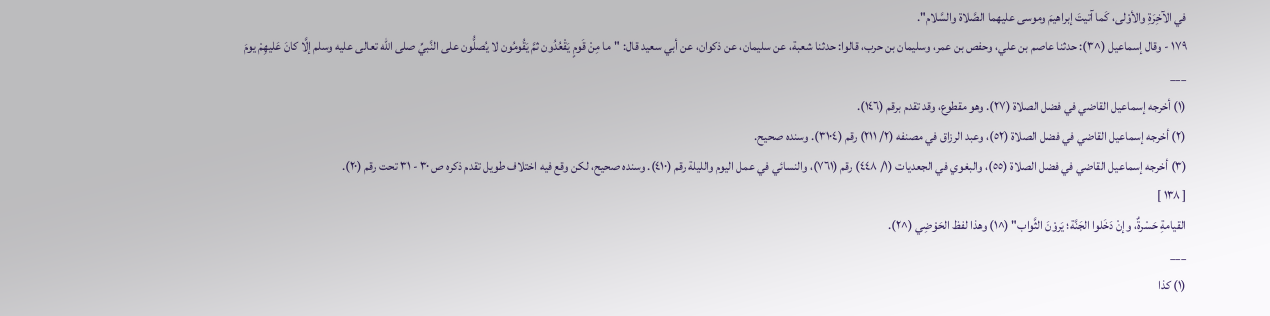في الآخِرَةِ والأوْلى، كَما آتيتَ إبراهيمَ وموسى عليهما الصَّلاة والسَّلام".
١٧٩ - وقال إسماعيل (^٣): حدثنا عاصم بن علي، وحفص بن عمر، وسليمان بن حرب، قالوا: حدثنا شعبة، عن سليمان، عن ذكوان، عن أبي سعيد قال: "ما مِنْ قَومٍ يَقْعُدُون ثمَّ يَقُومُون لا يُصلُّون على النَّبيِّ صلى الله تعالى عليه وسلم إلَّا كانَ عَليهِمْ يومَ
___
(١) أخرجه إسماعيل القاضي في فضل الصلاة (٢٧). وهو مقطوع، وقد تقدم برقم (١٤٦).
(٢) أخرجه إسماعيل القاضي في فضل الصلاة (٥٢)، وعبد الرزاق في مصنفه (٢/ ٢١١) رقم (٣١٠٤). وسنده صحيح.
(٣) أخرجه إسماعيل القاضي في فضل الصلاة (٥٥)، والبغوي في الجعديات (١/ ٤٤٨) رقم (٧٦١)، والنسائي في عمل اليوم والليلة رقم (٤١٠). وسنده صحيح، لكن وقع فيه اختلاف طويل تقدم ذكره ص ٣٠ - ٣١ تحت رقم (٢٠).
[ ١٣٨ ]
القيامةِ حَسْرةٌ، وإنْ دَخَلوا الجَنَّة؛ يَروْنَ الثَّواب" (^١) وهذا لفظ الحَوْضِي (^٢).
___
(١) كذا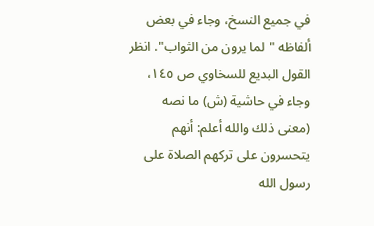في جميع النسخ، وجاء في بعض ألفاظه "لما يرون من الثواب". انظر القول البديع للسخاوي ص ١٤٥، وجاء في حاشية (ش) ما نصه (معنى ذلك والله أعلم: أنهم يتحسرون على تركهم الصلاة على رسول الله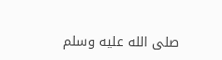صلى الله عليه وسلم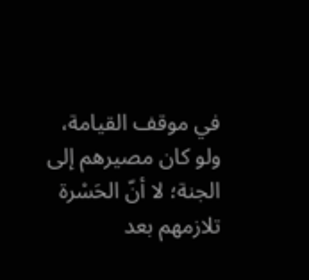في موقف القيامة، ولو كان مصيرهم إلى الجنة؛ لا أنّ الحَسْرة تلازمهم بعد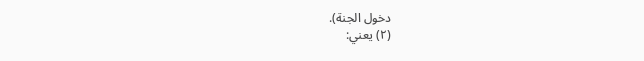دخول الجنة).
(٢) يعني: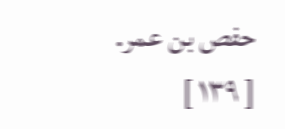حفص بن عمر.
[ ١٣٩ ]